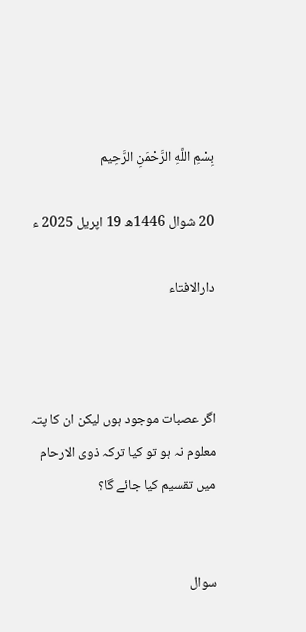بِسْمِ اللَّهِ الرَّحْمَنِ الرَّحِيم

20 شوال 1446ھ 19 اپریل 2025 ء

دارالافتاء



اگر عصبات موجود ہوں لیکن ان کا پتہ معلوم نہ ہو تو کیا ترکہ ذوی الارحام میں تقسیم کیا جائے گا؟


سوال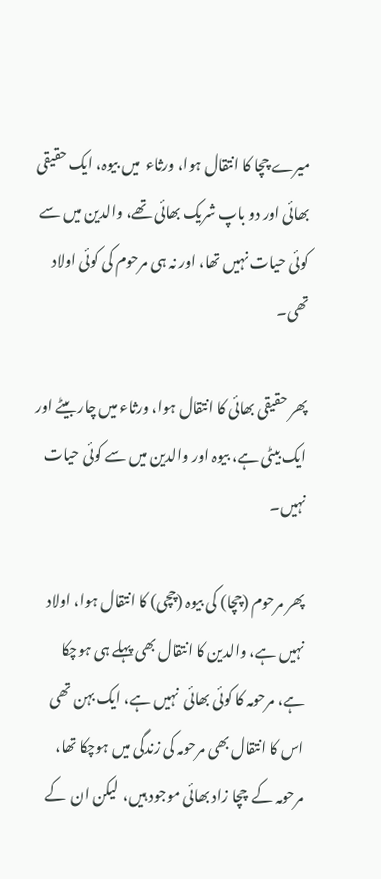میرے چچا کا انتقال ہوا، ورثاء  میں بیوہ، ایک حقیقی بھائی اور دو باپ شریک بھائی تھے، والدین میں سے کوئی حیات نہیں تھا، اور نہ ہی مرحوم کی کوئی اولاد تھی۔

پھر حقیقی بھائی کا انتقال ہوا، ورثاء میں چار بیٹے اور ایک بیٹی ہے، بیوہ اور والدین میں سے کوئی حیات نہیں۔

پھر مرحوم (چچا) کی بیوہ (چچی) کا انتقال ہوا، اولاد نہیں ہے، والدین کا انتقال بھی پہلے ہی ہوچکا ہے، مرحومہ کا کوئی بھائی  نہیں ہے، ایک بہن تھی اس کا انتقال بھی مرحومہ کی زندگی میں ہوچکا تھا، مرحومہ کے  چچا زاد بھائی موجود ہیں،  لیکن ان  کے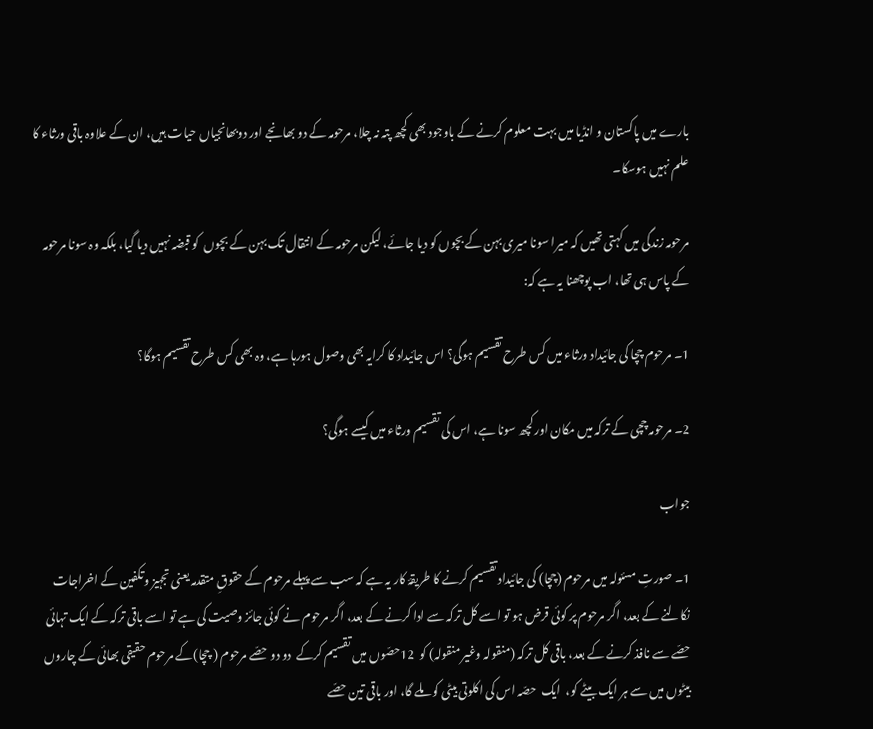بارے میں پاکستان و انڈیا میں بہت معلوم کرنے کے باوجود بھی کچھ پتہ نہ چلا، مرحومہ کے دو بھانجے اور دوبھانجیاں حیات ہیں، ان کے علاوہ باقی ورثاء کا علم نہیں ہوسکا۔

مرحومہ زندگی میں کہتی تھیں کہ میرا سونا میری بہن کے بچوں کو دیا جائے، لیکن مرحومہ کے انتقال تک بہن کے بچوں  کو قبضہ نہیں دیا گیا، بلکہ وہ سونا مرحومہ کے پاس ہی تھا، اب پوچھنا یہ ہے کہ:

1۔ مرحوم چچا کی جائیداد ورثاء میں کس طرح تقسیم ہوگی؟ اس جائیداد کا کرایہ بھی وصول ہورہا ہے، وہ بھی کس طرح تقسیم ہوگا؟

2۔ مرحومہ چچی کے ترکہ میں مکان اور کچھ سونا ہے، اس کی تقسیم ورثاء میں کیسے ہوگی؟

جواب

1۔ صورتِ مسئولہ میں مرحوم (چچا) کی جائیداد تقسیم کرنے کا طریقۂ کار یہ ہے کہ سب سے پہلے مرحوم کے حقوقِ متقدمہ یعنی تجہیز وتکفین کے اخراجات نکالنے کے بعد، اگر مرحوم پر کوئی قرض ہو تو اسے کل ترکہ سے ادا کرنے کے بعد، اگر مرحوم نے کوئی جائز وصیت کی ہے تو اسے باقی ترکہ کے ایک تہائی حصّے سے نافذ کرنے کے بعد، باقی کل ترکہ (منقولہ وغیر منقولہ) کو  12حصّوں میں تقسیم کرکے  دو دو حصّے مرحوم ( چچا)کے مرحوم حقیقی بھائی کے چاروں بیٹوں میں سے ہر ایک بیٹے کو،  ایک  حصّہ اس کی اکلوتی بیٹی کو ملے گا، اور باقی تین حصّے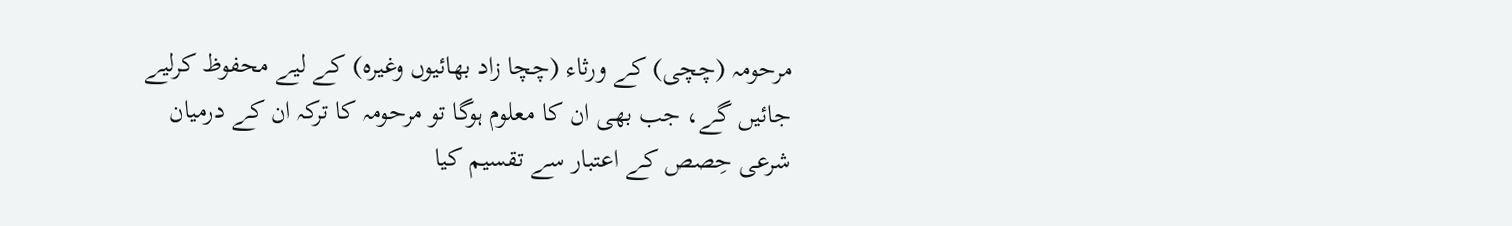مرحومہ (چچی) کے ورثاء (چچا زاد بھائیوں وغیرہ) کے لیے محفوظ کرلیے جائیں گے، جب بھی ان کا معلوم ہوگا تو مرحومہ کا ترکہ ان کے درمیان شرعی حِصص کے اعتبار سے تقسیم کیا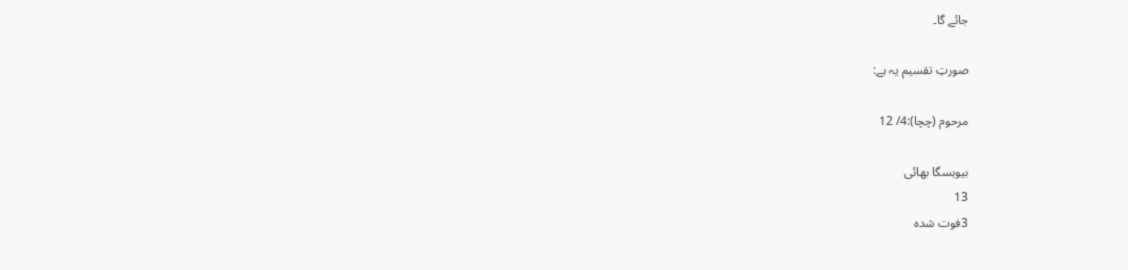جائے گا۔

صورتِ تقسیم یہ ہے:

مرحوم (چچا):4/ 12

بیوہسگا بھائی
13
3فوت شدہ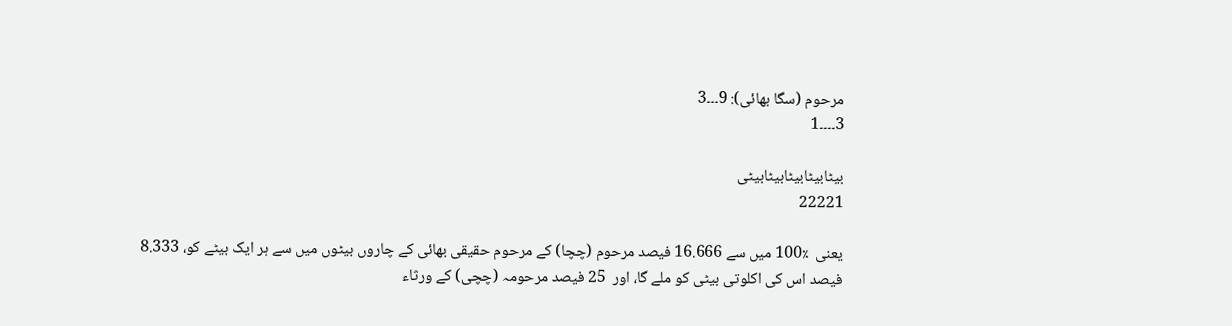مرحوم (سگا بھائی): 9۔۔۔3                                                                                                                                                                                                                                                                                                                                                                                                                                                                                                                                                                                                      3۔۔۔۔1

بیٹابیٹابیٹابیٹابیٹی
22221

یعنی  ٪100 میں سے 16.666 فیصد مرحوم (چچا) کے مرحوم حقیقی بھائی کے چاروں بیٹوں میں سے ہر ایک بیٹے کو، 8.333 فیصد اس کی اکلوتی بیٹی کو ملے گا، اور  25 فیصد مرحومہ (چچی) کے ورثاء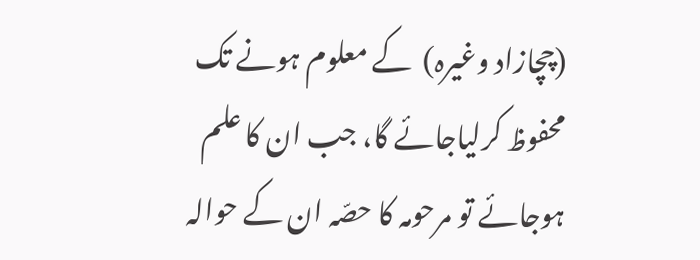(چچازاد وغیرہ)  کے معلوم ہونے تک محفوظ کرلیاجائے گا، جب ان کا علم ہوجائے تو مرحومہ کا حصّہ ان کے حوالہ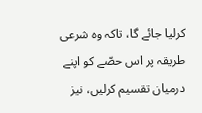کرلیا جائے گا، تاکہ وہ شرعی طریقہ پر اس حصّے کو اپنے درمیان تقسیم کرلیں، نیز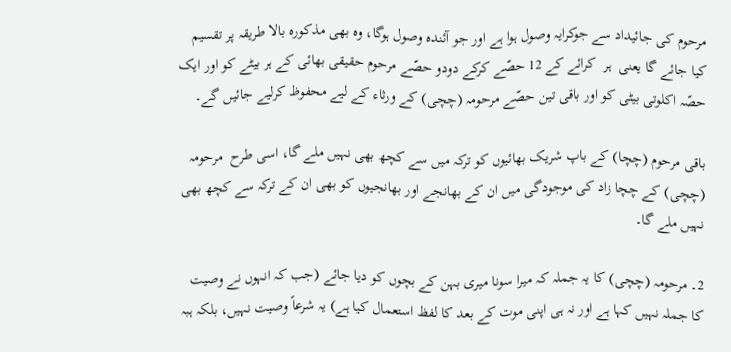مرحوم کی جائیداد سے جوکرایہ وصول ہوا ہے اور جو آئندہ وصول ہوگا، وہ بھی مذکورہ بالا طریقہ پر تقسیم کیا جائے گا یعنی  ہر  کرائے کے 12 حصّے کرکے دودو حصّے مرحوم حقیقی بھائی کے ہر بیٹے کو اور ایک حصّہ اکلوتی بیٹی کو اور باقی تین حصّے مرحومہ (چچی) کے ورثاء کے لیے محفوظ کرلیے جائیں گے۔

باقی مرحوم (چچا) کے باپ شریک بھائیوں کو ترکہ میں سے کچھ بھی نہیں ملے گا، اسی طرح  مرحومہ  (چچی) کے چچا زاد کی موجودگی میں ان کے بھانجے اور بھانجیوں کو بھی ان کے ترکہ سے کچھ بھی نہیں ملے گا۔

2۔ مرحومہ (چچی) کا یہ جملہ کہ میرا سونا میری بہن کے بچوں کو دیا جائے (جب کہ انہوں نے وصیت کا جملہ نہیں کہا ہے اور نہ ہی اپنی موت کے بعد کا لفظ استعمال کیا ہے) یہ شرعاً وصیت نہیں، بلکہ ہبہ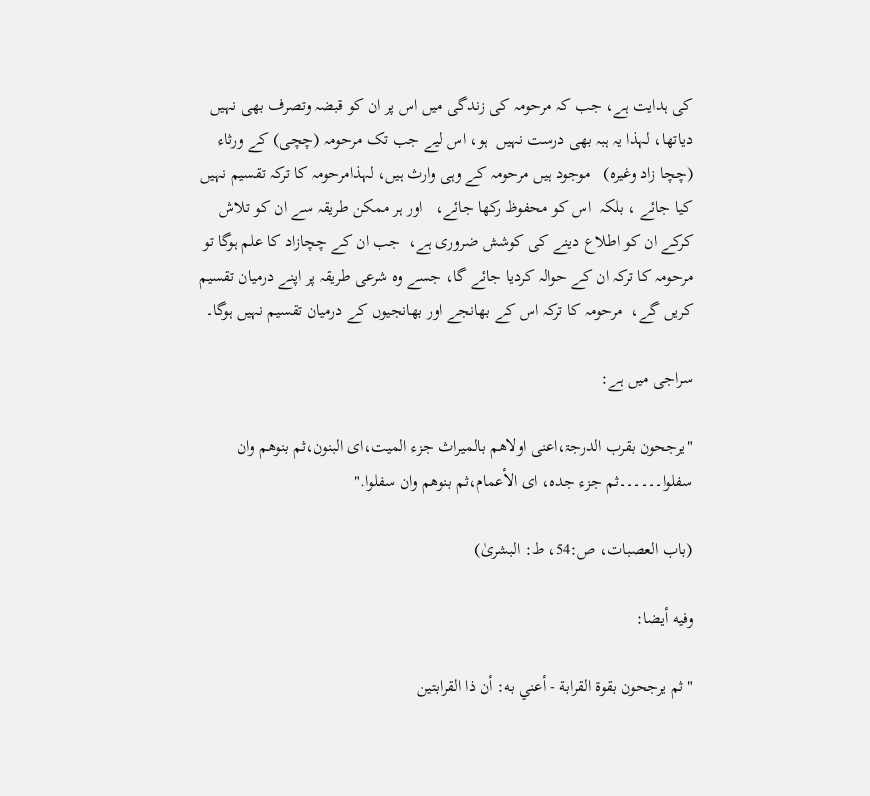کی ہدایت ہے، جب کہ مرحومہ کی زندگی میں اس پر ان کو قبضہ وتصرف بھی نہیں دیاتھا، لہذا یہ ہبہ بھی درست نہیں  ہو، اس لیے جب تک مرحومہ (چچی) کے ورثاء (چچا زاد وغیرہ)   موجود ہیں مرحومہ کے وہی وارث ہیں، لہذامرحومہ کا ترکہ تقسیم نہیں کیا جائے ، بلکہ  اس کو محفوظ رکھا جائے،   اور ہر ممکن طریقہ سے ان کو تلاش کرکے ان کو اطلاع دینے کی کوشش ضروری ہے،  جب ان کے چچازاد کا علم ہوگا تو مرحومہ کا ترکہ ان کے حوالہ کردیا جائے گا، جسے وہ شرعی طریقہ پر اپنے درمیان تقسیم کریں گے،  مرحومہ کا ترکہ اس کے بھانجے اور بھانجیوں کے درمیان تقسیم نہیں ہوگا۔

سراجی میں ہے:

"یرجحون بقرب الدرجۃ،اعنی اولاھم بالمیراث جزء المیت،ای البنون،ثم بنوھم وان سفلوا۔۔۔۔۔۔ثم جزء جدہ، ای الأعمام،ثم بنوھم وان سفلوا."

(باب العصبات، ص:54، ط: البشریٰ)

وفيه أيضا:

"ثم يرجحون بقوة القرابة - أعني به: أن ذا القرابتين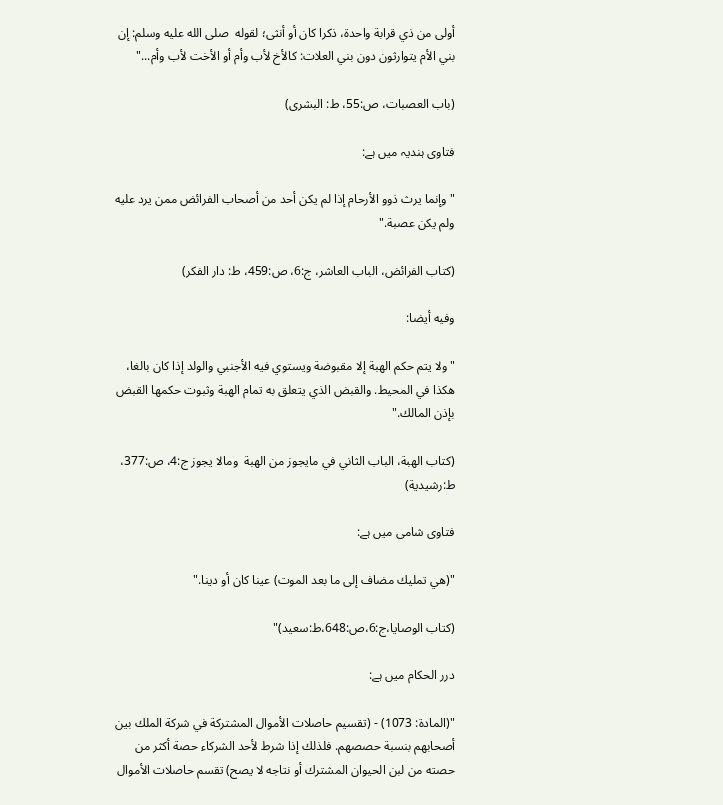أولى من ذي قرابة واحدة، ذكرا كان أو أنثى؛ لقوله  صلى الله عليه وسلم: إن بني الأم يتوارثون دون بني العلات: كالأخ لأب وأم أو الأخت لأب وأم..."

(باب العصبات، ص:55، ط: البشرى)

فتاوی ہندیہ میں ہے:

"وإنما يرث ذوو الأرحام إذا لم يكن أحد من أصحاب الفرائض ممن يرد عليه ولم يكن عصبة."

(كتاب الفرائض، الباب العاشر، ج:6، ص:459، ط: دار الفكر)

وفيه أيضا:

"ولا يتم حكم الهبة إلا مقبوضة ويستوي فيه الأجنبي والولد إذا كان بالغا، هكذا في المحيط. والقبض الذي يتعلق به تمام الهبة وثبوت حكمها القبض بإذن المالك."

(کتاب الهبة، الباب الثاني في مايجوز من الهبة  ومالا يجوز ج:4، ص:377، ط:رشيدية)

فتاوی شامی میں ہے:

"(هي تمليك مضاف إلى ما بعد الموت) عينا كان أو دينا."

(کتاب الوصایا،ج:6،ص:648،ط:سعید)"

درر الحکام میں ہے:

"(المادة: 1073) - (تقسيم ‌حاصلات ‌الأموال المشتركة في شركة الملك بين أصحابهم بنسبة حصصهم. فلذلك إذا شرط لأحد الشركاء حصة أكثر من حصته من لبن الحيوان المشترك أو نتاجه لا يصح) تقسم حاصلات الأموال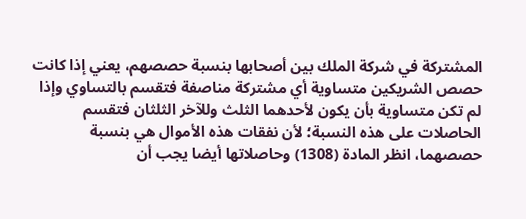المشتركة في شركة الملك بين أصحابها بنسبة حصصهم، يعني إذا كانت حصص الشريكين متساوية أي مشتركة مناصفة فتقسم بالتساوي وإذا لم تكن متساوية بأن يكون لأحدهما الثلث وللآخر الثلثان فتقسم الحاصلات على هذه النسبة؛ لأن نفقات هذه الأموال هي بنسبة حصصهما، انظر المادة (1308) وحاصلاتها أيضا يجب أن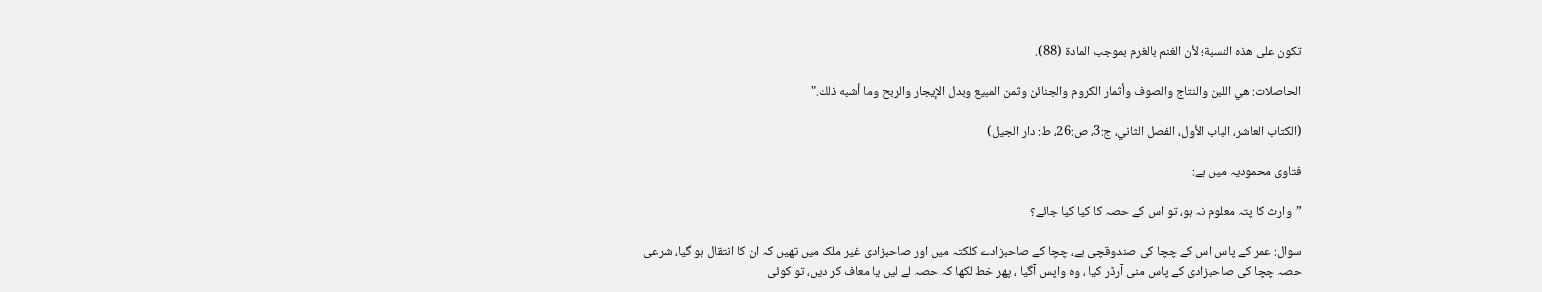تكون على هذه النسبة؛ لأن الغنم بالغرم بموجب المادة (88).

الحاصلات: هي اللبن والنتاج والصوف وأثمار الكروم والجنائن وثمن المبيع وبدل الإيجار والربح وما أشبه ذلك."

(الكتاب العاشر، الباب الأول، الفصل الثاني، ج:3، ص:26، ط: دار الجيل)

فتاوی محمودیہ میں ہے:

”وارث کا پتہ معلوم نہ ہو، تو اس کے حصہ کا کیا کیا جائے؟

سوال: عمر کے پاس اس کے چچا کی صندوقچی ہے، چچا کے صاحبزادے کلکتہ میں اور صاحبزادی غیر ملک میں تھیں کہ ان کا انتقال ہو گیا، شرعی حصہ چچا کی صاحبزادی کے پاس منی آرڈر کیا ، وہ واپس آگیا ، پھر خط لکھا کہ حصہ لے لیں یا معاف کر دیں، تو کوئی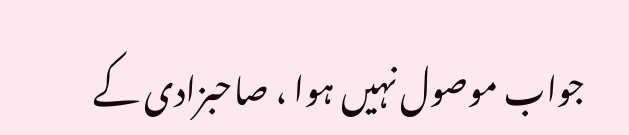جواب موصول نہیں ہوا ، صاحبزادی کے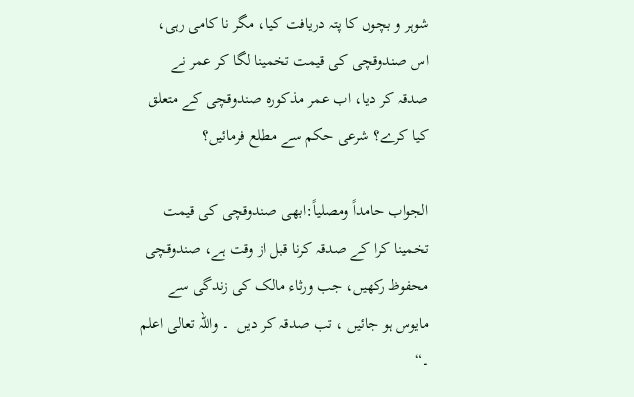شوہر و بچوں کا پتہ دریافت کیا، مگر نا کامی رہی، اس صندوقچی کی قیمت تخمینا لگا کر عمر نے صدقہ کر دیا، اب عمر مذکورہ صندوقچی کے متعلق کیا کرے؟ شرعی حکم سے مطلع فرمائیں؟

الجواب حامداً ومصلياً:ابھی صندوقچی کی قیمت تخمینا کرا کے صدقہ کرنا قبل از وقت ہے، صندوقچی محفوظ رکھیں، جب ورثاء مالک کی زندگی سے مایوس ہو جائیں ، تب صدقہ کر دیں  ۔ واللہ تعالی اعلم ۔“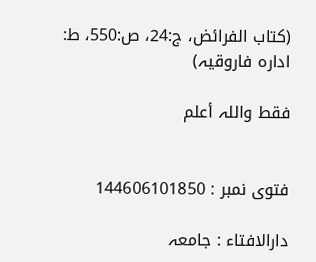(کتاب الفرائض، ج:24، ص:550، ط: ادارہ فاروقیہ)

فقط واللہ أعلم


فتوی نمبر : 144606101850

دارالافتاء : جامعہ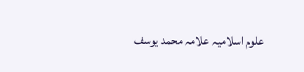علوم اسلامیہ علامہ محمد یوسف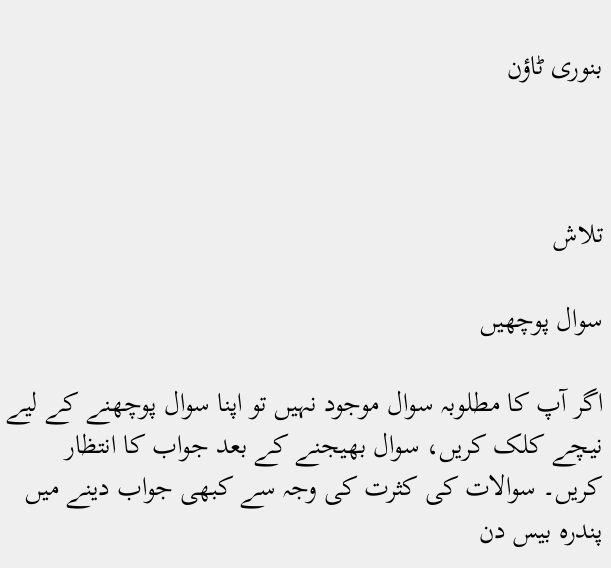بنوری ٹاؤن



تلاش

سوال پوچھیں

اگر آپ کا مطلوبہ سوال موجود نہیں تو اپنا سوال پوچھنے کے لیے نیچے کلک کریں، سوال بھیجنے کے بعد جواب کا انتظار کریں۔ سوالات کی کثرت کی وجہ سے کبھی جواب دینے میں پندرہ بیس دن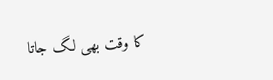کا وقت بھی لگ جاتا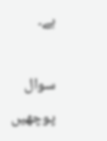ہے۔

سوال پوچھیں